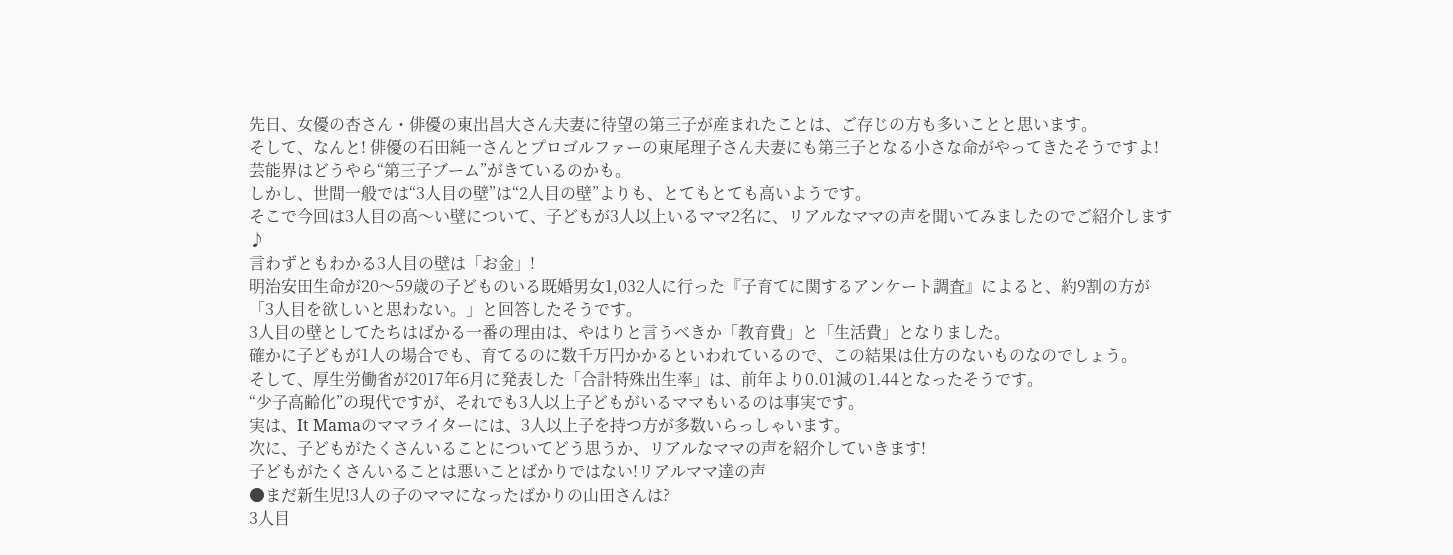先日、女優の杏さん・俳優の東出昌大さん夫妻に待望の第三子が産まれたことは、ご存じの方も多いことと思います。
そして、なんと! 俳優の石田純一さんとプロゴルファーの東尾理子さん夫妻にも第三子となる小さな命がやってきたそうですよ!
芸能界はどうやら“第三子ブーム”がきているのかも。
しかし、世間一般では“3人目の壁”は“2人目の壁”よりも、とてもとても高いようです。
そこで今回は3人目の高〜い壁について、子どもが3人以上いるママ2名に、リアルなママの声を聞いてみましたのでご紹介します♪
言わずともわかる3人目の壁は「お金」!
明治安田生命が20〜59歳の子どものいる既婚男女1,032人に行った『子育てに関するアンケート調査』によると、約9割の方が「3人目を欲しいと思わない。」と回答したそうです。
3人目の壁としてたちはばかる一番の理由は、やはりと言うべきか「教育費」と「生活費」となりました。
確かに子どもが1人の場合でも、育てるのに数千万円かかるといわれているので、この結果は仕方のないものなのでしょう。
そして、厚生労働省が2017年6月に発表した「合計特殊出生率」は、前年より0.01減の1.44となったそうです。
“少子高齢化”の現代ですが、それでも3人以上子どもがいるママもいるのは事実です。
実は、It Mamaのママライターには、3人以上子を持つ方が多数いらっしゃいます。
次に、子どもがたくさんいることについてどう思うか、リアルなママの声を紹介していきます!
子どもがたくさんいることは悪いことばかりではない!リアルママ達の声
●まだ新生児!3人の子のママになったばかりの山田さんは?
3人目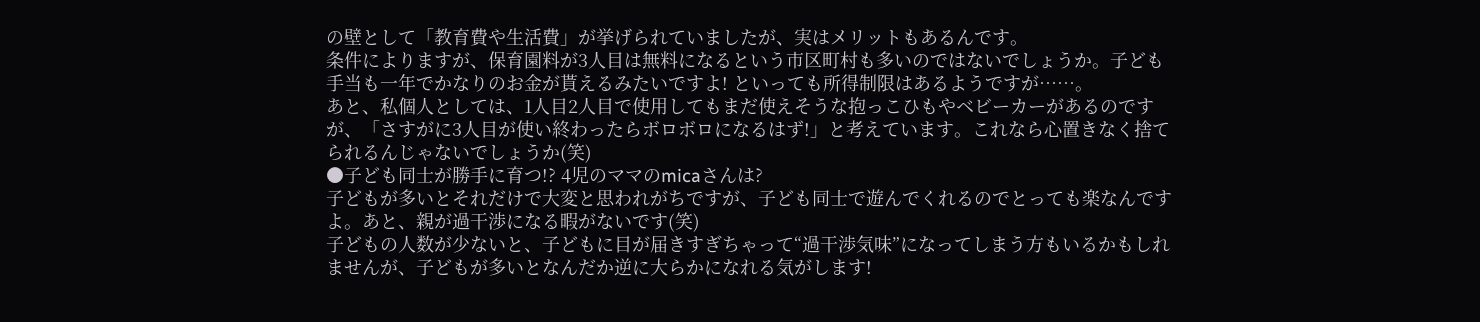の壁として「教育費や生活費」が挙げられていましたが、実はメリットもあるんです。
条件によりますが、保育園料が3人目は無料になるという市区町村も多いのではないでしょうか。子ども手当も一年でかなりのお金が貰えるみたいですよ! といっても所得制限はあるようですが……。
あと、私個人としては、1人目2人目で使用してもまだ使えそうな抱っこひもやベビーカーがあるのですが、「さすがに3人目が使い終わったらボロボロになるはず!」と考えています。これなら心置きなく捨てられるんじゃないでしょうか(笑)
●子ども同士が勝手に育つ!? 4児のママのmicaさんは?
子どもが多いとそれだけで大変と思われがちですが、子ども同士で遊んでくれるのでとっても楽なんですよ。あと、親が過干渉になる暇がないです(笑)
子どもの人数が少ないと、子どもに目が届きすぎちゃって“過干渉気味”になってしまう方もいるかもしれませんが、子どもが多いとなんだか逆に大らかになれる気がします!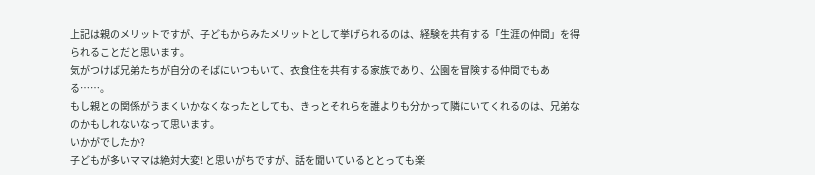上記は親のメリットですが、子どもからみたメリットとして挙げられるのは、経験を共有する「生涯の仲間」を得られることだと思います。
気がつけば兄弟たちが自分のそばにいつもいて、衣食住を共有する家族であり、公園を冒険する仲間でもある……。
もし親との関係がうまくいかなくなったとしても、きっとそれらを誰よりも分かって隣にいてくれるのは、兄弟なのかもしれないなって思います。
いかがでしたか?
子どもが多いママは絶対大変! と思いがちですが、話を聞いているととっても楽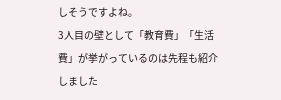しそうですよね。
3人目の壁として「教育費」「生活費」が挙がっているのは先程も紹介しました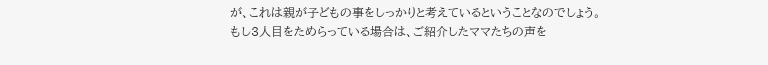が、これは親が子どもの事をしっかりと考えているということなのでしょう。
もし3人目をためらっている場合は、ご紹介したママたちの声を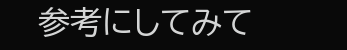参考にしてみて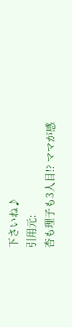下さいね♪
引用元:
杏も理子も3人目!? ママが感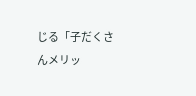じる「子だくさんメリッ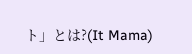ト」とは?(It Mama)